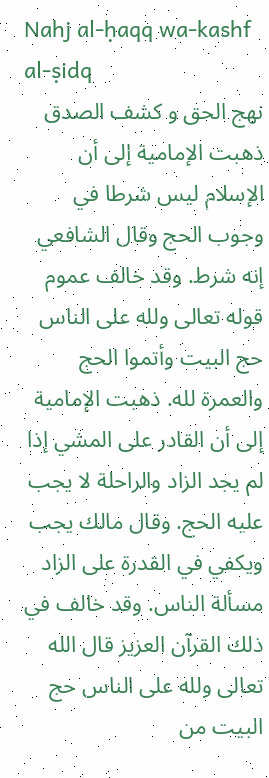Nahj al-ḥaqq wa-kashf al-ṣidq
نهج الحق و كشف الصدق
ذهبت الإمامية إلى أن الإسلام ليس شرطا في وجوب الحج وقال الشافعي إنه شرط. وقد خالف عموم قوله تعالى ولله على الناس حج البيت وأتموا الحج والعمرة لله. ذهبت الإمامية إلى أن القادر على المشي إذا لم يجد الزاد والراحلة لا يجب عليه الحج. وقال مالك يجب ويكفي في القدرة على الزاد مسألة الناس. وقد خالف في ذلك القرآن العزيز قال الله تعالى ولله على الناس حج البيت من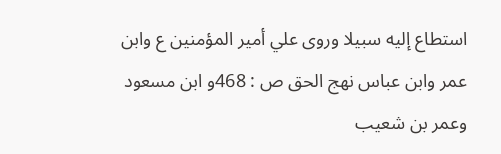استطاع إليه سبيلا وروى علي أمير المؤمنين ع وابن عمر وابن عباس نهج الحق ص : 468و ابن مسعود وعمر بن شعيب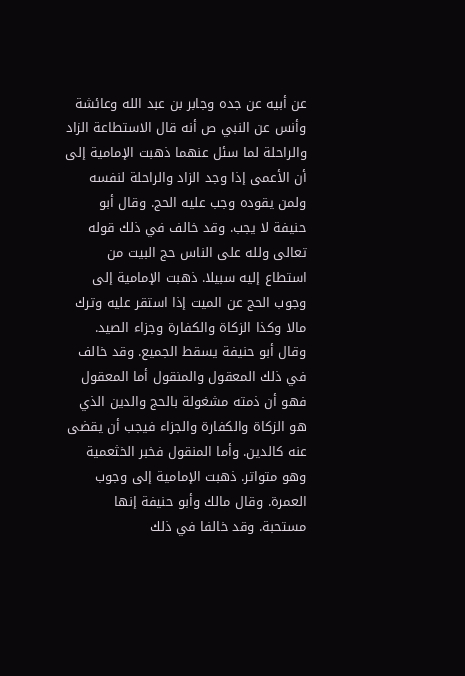عن أبيه عن جده وجابر بن عبد الله وعائشة وأنس عن النبي ص أنه قال الاستطاعة الزاد والراحلة لما سئل عنهما ذهبت الإمامية إلى أن الأعمى إذا وجد الزاد والراحلة لنفسه ولمن يقوده وجب عليه الحج. وقال أبو حنيفة لا يجب. وقد خالف في ذلك قوله تعالى ولله على الناس حج البيت من استطاع إليه سبيلا. ذهبت الإمامية إلى وجوب الحج عن الميت إذا استقر عليه وترك مالا وكذا الزكاة والكفارة وجزاء الصيد. وقال أبو حنيفة يسقط الجميع. وقد خالف في ذلك المعقول والمنقول أما المعقول فهو أن ذمته مشغولة بالحج والدين الذي هو الزكاة والكفارة والجزاء فيجب أن يقضى عنه كالدين. وأما المنقول فخبر الخثعمية وهو متواتر. ذهبت الإمامية إلى وجوب العمرة. وقال مالك وأبو حنيفة إنها مستحبة. وقد خالفا في ذلك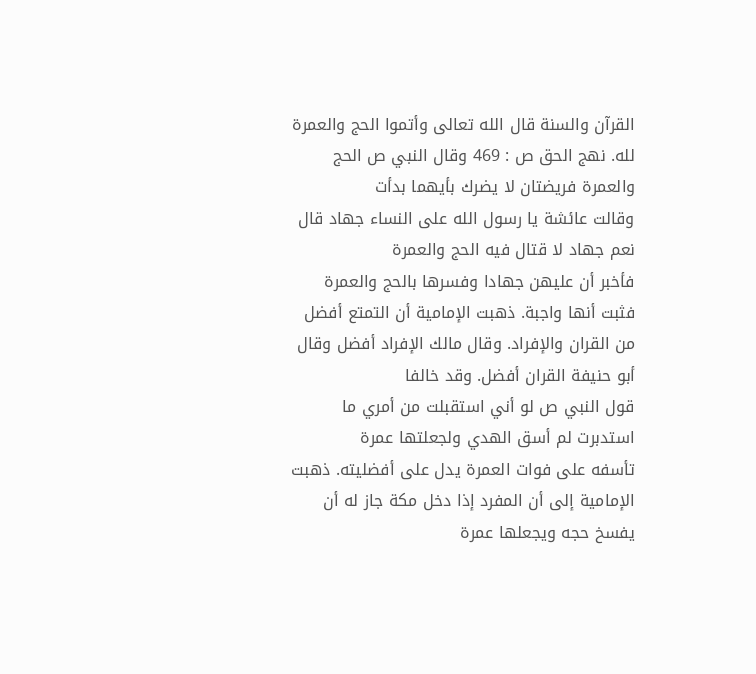القرآن والسنة قال الله تعالى وأتموا الحج والعمرة لله. نهج الحق ص : 469 وقال النبي ص الحج والعمرة فريضتان لا يضرك بأيهما بدأت
وقالت عائشة يا رسول الله على النساء جهاد قال نعم جهاد لا قتال فيه الحج والعمرة
فأخبر أن عليهن جهادا وفسرها بالحج والعمرة فثبت أنها واجبة. ذهبت الإمامية أن التمتع أفضل من القران والإفراد. وقال مالك الإفراد أفضل وقال أبو حنيفة القران أفضل. وقد خالفا
قول النبي ص لو أني استقبلت من أمري ما استدبرت لم أسق الهدي ولجعلتها عمرة
تأسفه على فوات العمرة يدل على أفضليته. ذهبت الإمامية إلى أن المفرد إذا دخل مكة جاز له أن يفسخ حجه ويجعلها عمرة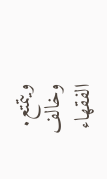ويتمتع. وخالف الفقهاء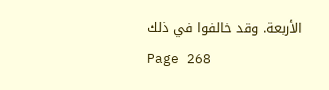الأربعة. وقد خالفوا في ذلك
Page 268